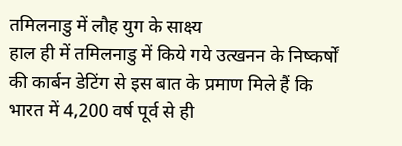तमिलनाडु में लौह युग के साक्ष्य
हाल ही में तमिलनाडु में किये गये उत्खनन के निष्कर्षों की कार्बन डेटिंग से इस बात के प्रमाण मिले हैं कि भारत में 4,200 वर्ष पूर्व से ही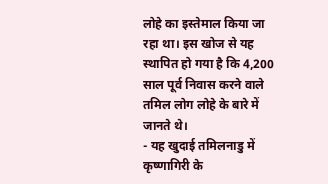लोहे का इस्तेमाल किया जा रहा था। इस खोज से यह स्थापित हो गया है कि 4,200 साल पूर्व निवास करने वाले तमिल लोग लोहे के बारे में जानते थे।
- यह खुदाई तमिलनाडु में कृष्णागिरी के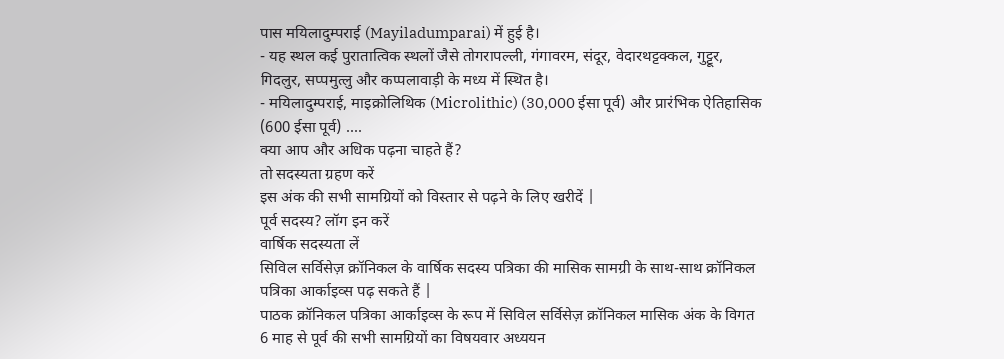पास मयिलादुम्पराई (Mayiladumparai) में हुई है।
- यह स्थल कई पुरातात्विक स्थलों जैसे तोगरापल्ली, गंगावरम, संदूर, वेदारथट्टक्कल, गुट्टूर, गिदलुर, सप्पमुत्लु और कप्पलावाड़ी के मध्य में स्थित है।
- मयिलादुम्पराई, माइक्रोलिथिक (Microlithic) (30,000 ईसा पूर्व) और प्रारंभिक ऐतिहासिक (600 ईसा पूर्व) ....
क्या आप और अधिक पढ़ना चाहते हैं?
तो सदस्यता ग्रहण करें
इस अंक की सभी सामग्रियों को विस्तार से पढ़ने के लिए खरीदें |
पूर्व सदस्य? लॉग इन करें
वार्षिक सदस्यता लें
सिविल सर्विसेज़ क्रॉनिकल के वार्षिक सदस्य पत्रिका की मासिक सामग्री के साथ-साथ क्रॉनिकल पत्रिका आर्काइव्स पढ़ सकते हैं |
पाठक क्रॉनिकल पत्रिका आर्काइव्स के रूप में सिविल सर्विसेज़ क्रॉनिकल मासिक अंक के विगत 6 माह से पूर्व की सभी सामग्रियों का विषयवार अध्ययन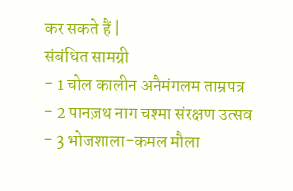कर सकते हैं |
संबंधित सामग्री
- 1 चोल कालीन अनैमंगलम ताम्रपत्र
- 2 पानज़थ नाग चश्मा संरक्षण उत्सव
- 3 भोजशाला-कमल मौला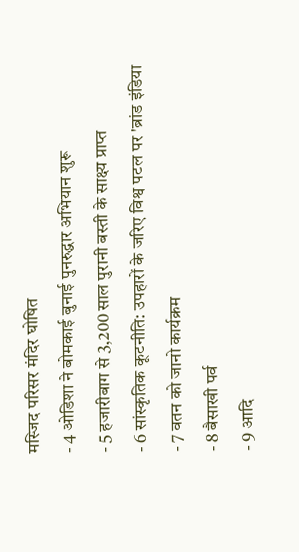मस्जिद परिसर मंदिर घोषित
- 4 ओडिशा ने बोमकाई बुनाई पुनरुद्धार अभियान शुरू
- 5 हजारीबाग से 3,200 साल पुरानी बस्ती के साक्ष्य प्राप्त
- 6 सांस्कृतिक कूटनीति: उपहारों के जरिए विश्व पटल पर 'ब्रांड इंडिया
- 7 वतन को जानो कार्यक्रम
- 8 बैसाखी पर्व
- 9 आदि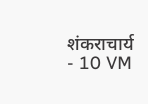शंकराचार्य
- 10 VM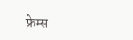फ्रेम्स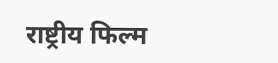राष्ट्रीय फिल्म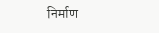निर्माण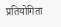प्रतियोगिता